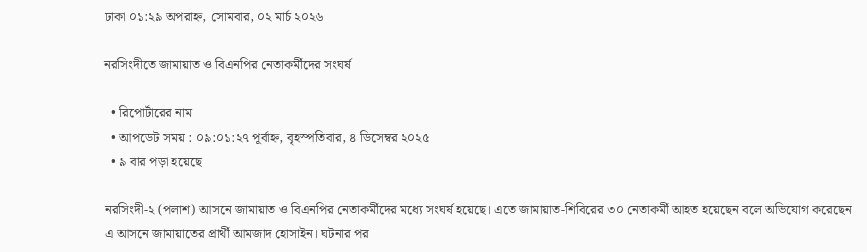ঢাকা ০১:২৯ অপরাহ্ন, সোমবার, ০২ মার্চ ২০২৬

নরসিংদীতে জামায়াত ও বিএনপির নেতাকর্মীদের সংঘর্ষ

  • রিপোর্টারের নাম
  • আপডেট সময় : ০৯:০১:২৭ পূর্বাহ্ন, বৃহস্পতিবার, ৪ ডিসেম্বর ২০২৫
  • ৯ বার পড়া হয়েছে

নরসিংদী-২ (পলাশ) আসনে জামায়াত ও বিএনপির নেতাকর্মীদের মধ্যে সংঘর্ষ হয়েছে। এতে জামায়াত-শিবিরের ৩০ নেতাকর্মী আহত হয়েছেন বলে অভিযোগ করেছেন এ আসনে জামায়াতের প্রার্থী আমজাদ হোসাইন। ঘটনার পর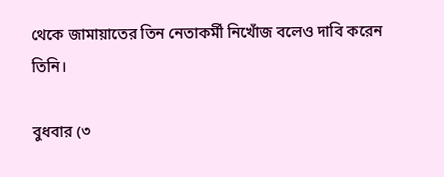থেকে জামায়াতের তিন নেতাকর্মী নিখোঁজ বলেও দাবি করেন তিনি।

বুধবার (৩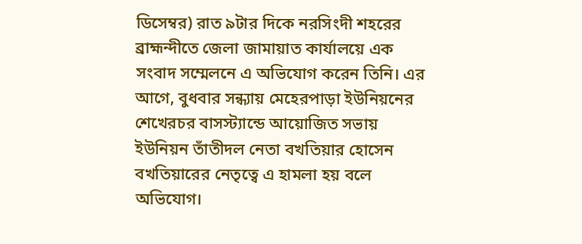ডিসেম্বর) রাত ৯টার দিকে নরসিংদী শহরের ব্রাহ্মন্দীতে জেলা জামায়াত কার্যালয়ে এক সংবাদ সম্মেলনে এ অভিযোগ করেন তিনি। এর আগে, বুধবার সন্ধ্যায় মেহেরপাড়া ইউনিয়নের শেখেরচর বাসস্ট্যান্ডে আয়োজিত সভায় ইউনিয়ন তাঁতীদল নেতা বখতিয়ার হোসেন বখতিয়ারের নেতৃত্বে এ হামলা হয় বলে অভিযোগ।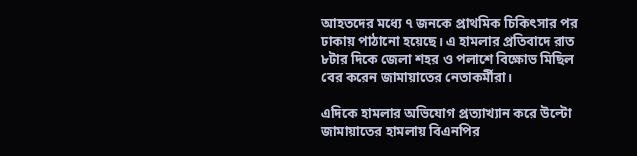আহতদের মধ্যে ৭ জনকে প্রাথমিক চিকিৎসার পর ঢাকায় পাঠানো হয়েছে। এ হামলার প্রতিবাদে রাত ৮টার দিকে জেলা শহর ও পলাশে বিক্ষোভ মিছিল বের করেন জামায়াতের নেতাকর্মীরা।

এদিকে হামলার অভিযোগ প্রত্যাখ্যান করে উল্টো জামায়াতের হামলায় বিএনপির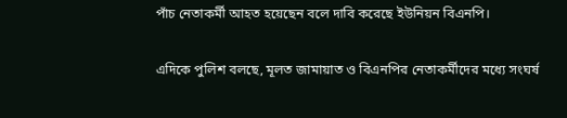পাঁচ নেতাকর্মী আহত হয়েছেন বলে দাবি করেছে ইউনিয়ন বিএনপি।

এদিকে পুলিশ বলছে, মূলত জামায়াত ও বিএনপির নেতাকর্মীদের মধ্যে সংঘর্ষ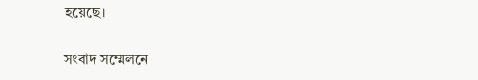হয়েছে।

সংবাদ সম্মেলনে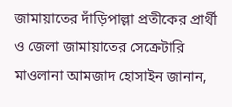জামায়াতের দাঁড়িপাল্লা প্রতীকের প্রার্থী ও জেলা জামায়াতের সেক্রেটারি মাওলানা আমজাদ হোসাইন জানান,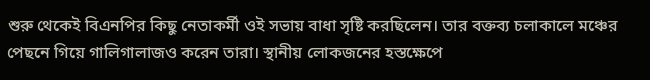শুরু থেকেই বিএনপির কিছু নেতাকর্মী ওই সভায় বাধা সৃষ্টি করছিলেন। তার বক্তব্য চলাকালে মঞ্চের পেছনে গিয়ে গালিগালাজও করেন তারা। স্থানীয় লোকজনের হস্তক্ষেপে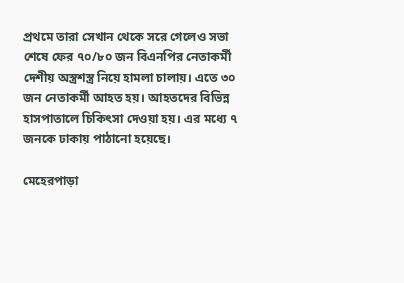প্রথমে তারা সেখান থেকে সরে গেলেও সভা শেষে ফের ৭০/৮০ জন বিএনপির নেতাকর্মী দেশীয় অস্ত্রশস্ত্র নিয়ে হামলা চালায়। এতে ৩০ জন নেতাকর্মী আহত হয়। আহতদের বিভিন্ন হাসপাতালে চিকিৎসা দেওয়া হয়। এর মধ্যে ৭ জনকে ঢাকায় পাঠানো হয়েছে।

মেহেরপাড়া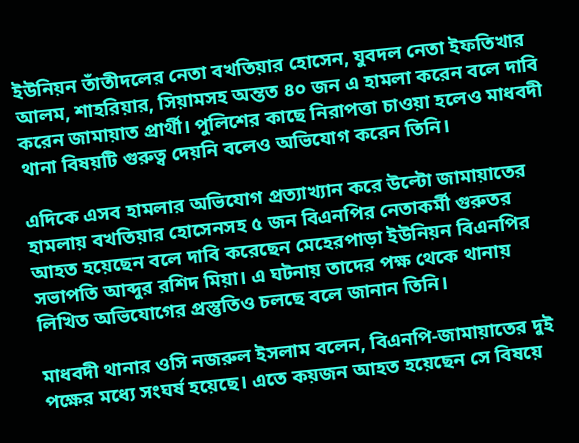ইউনিয়ন তাঁতীদলের নেতা বখতিয়ার হোসেন, যুবদল নেতা ইফতিখার আলম, শাহরিয়ার, সিয়ামসহ অন্তত ৪০ জন এ হামলা করেন বলে দাবি করেন জামায়াত প্রার্থী। পুলিশের কাছে নিরাপত্তা চাওয়া হলেও মাধবদী থানা বিষয়টি গুরুত্ব দেয়নি বলেও অভিযোগ করেন তিনি।

এদিকে এসব হামলার অভিযোগ প্রত্যাখ্যান করে উল্টো জামায়াতের হামলায় বখতিয়ার হোসেনসহ ৫ জন বিএনপির নেতাকর্মী গুরুতর আহত হয়েছেন বলে দাবি করেছেন মেহেরপাড়া ইউনিয়ন বিএনপির সভাপতি আব্দুর রশিদ মিয়া। এ ঘটনায় তাদের পক্ষ থেকে থানায় লিখিত অভিযোগের প্রস্তুতিও চলছে বলে জানান তিনি।

মাধবদী থানার ওসি নজরুল ইসলাম বলেন, বিএনপি-জামায়াতের দুই পক্ষের মধ্যে সংঘর্ষ হয়েছে। এতে কয়জন আহত হয়েছেন সে বিষয়ে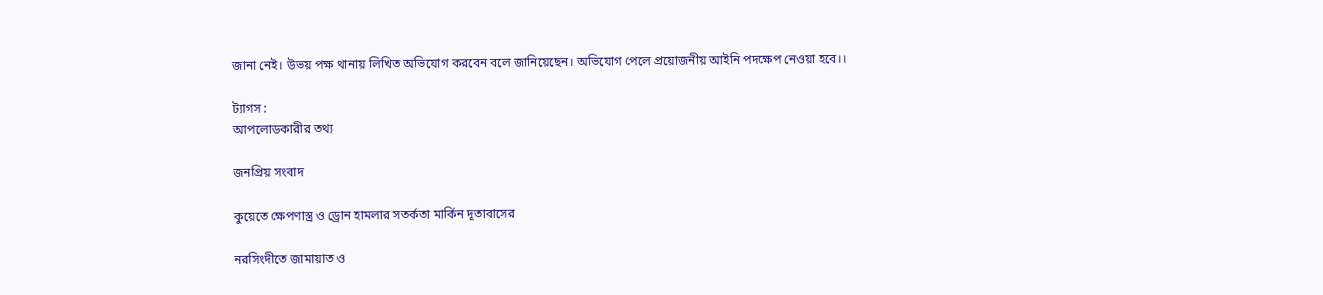জানা নেই। উভয় পক্ষ থানায় লিখিত অভিযোগ করবেন বলে জানিয়েছেন। অভিযোগ পেলে প্রয়োজনীয় আইনি পদক্ষেপ নেওয়া হবে।।

ট্যাগস :
আপলোডকারীর তথ্য

জনপ্রিয় সংবাদ

কুয়েতে ক্ষেপণাস্ত্র ও ড্রোন হামলার সতর্কতা মার্কিন দূতাবাসের

নরসিংদীতে জামায়াত ও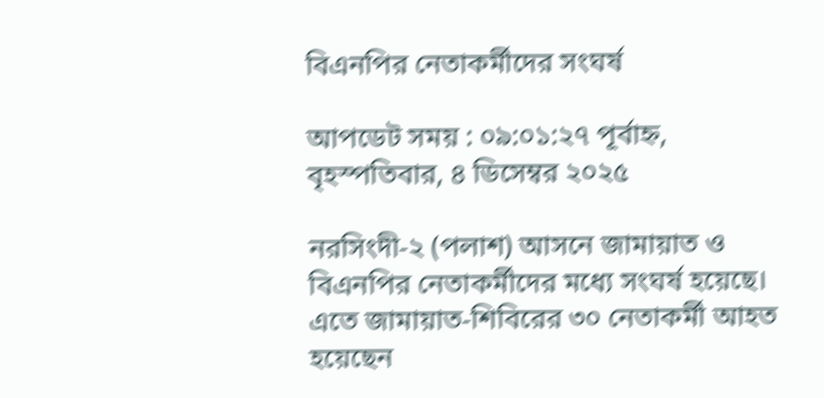বিএনপির নেতাকর্মীদের সংঘর্ষ

আপডেট সময় : ০৯:০১:২৭ পূর্বাহ্ন, বৃহস্পতিবার, ৪ ডিসেম্বর ২০২৫

নরসিংদী-২ (পলাশ) আসনে জামায়াত ও বিএনপির নেতাকর্মীদের মধ্যে সংঘর্ষ হয়েছে। এতে জামায়াত-শিবিরের ৩০ নেতাকর্মী আহত হয়েছেন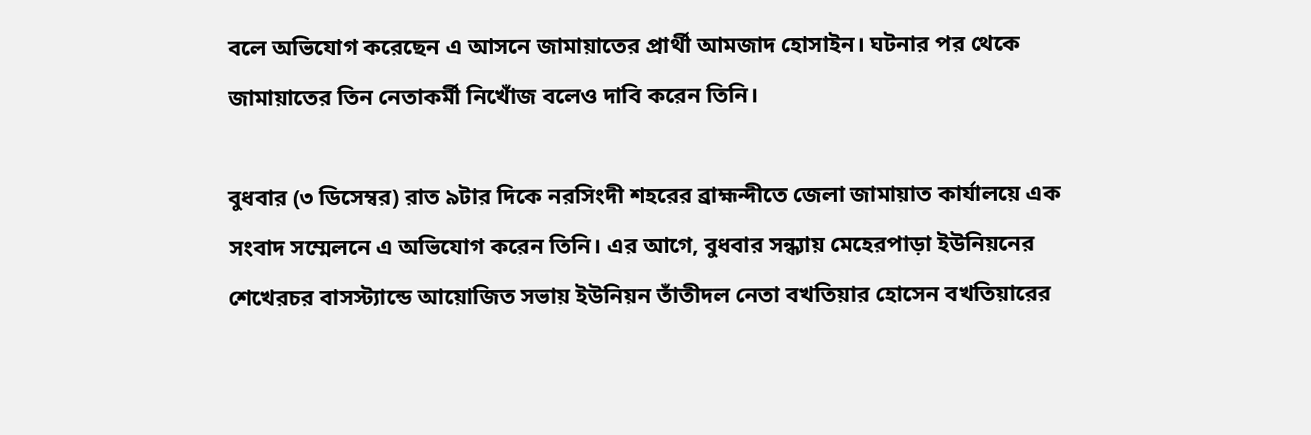বলে অভিযোগ করেছেন এ আসনে জামায়াতের প্রার্থী আমজাদ হোসাইন। ঘটনার পর থেকে জামায়াতের তিন নেতাকর্মী নিখোঁজ বলেও দাবি করেন তিনি।

বুধবার (৩ ডিসেম্বর) রাত ৯টার দিকে নরসিংদী শহরের ব্রাহ্মন্দীতে জেলা জামায়াত কার্যালয়ে এক সংবাদ সম্মেলনে এ অভিযোগ করেন তিনি। এর আগে, বুধবার সন্ধ্যায় মেহেরপাড়া ইউনিয়নের শেখেরচর বাসস্ট্যান্ডে আয়োজিত সভায় ইউনিয়ন তাঁতীদল নেতা বখতিয়ার হোসেন বখতিয়ারের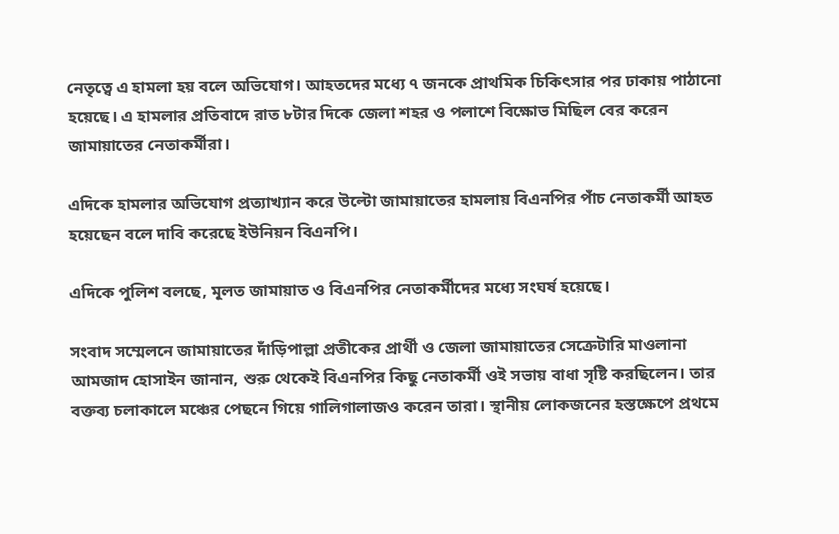নেতৃত্বে এ হামলা হয় বলে অভিযোগ। আহতদের মধ্যে ৭ জনকে প্রাথমিক চিকিৎসার পর ঢাকায় পাঠানো হয়েছে। এ হামলার প্রতিবাদে রাত ৮টার দিকে জেলা শহর ও পলাশে বিক্ষোভ মিছিল বের করেন জামায়াতের নেতাকর্মীরা।

এদিকে হামলার অভিযোগ প্রত্যাখ্যান করে উল্টো জামায়াতের হামলায় বিএনপির পাঁচ নেতাকর্মী আহত হয়েছেন বলে দাবি করেছে ইউনিয়ন বিএনপি।

এদিকে পুলিশ বলছে, মূলত জামায়াত ও বিএনপির নেতাকর্মীদের মধ্যে সংঘর্ষ হয়েছে।

সংবাদ সম্মেলনে জামায়াতের দাঁড়িপাল্লা প্রতীকের প্রার্থী ও জেলা জামায়াতের সেক্রেটারি মাওলানা আমজাদ হোসাইন জানান, শুরু থেকেই বিএনপির কিছু নেতাকর্মী ওই সভায় বাধা সৃষ্টি করছিলেন। তার বক্তব্য চলাকালে মঞ্চের পেছনে গিয়ে গালিগালাজও করেন তারা। স্থানীয় লোকজনের হস্তক্ষেপে প্রথমে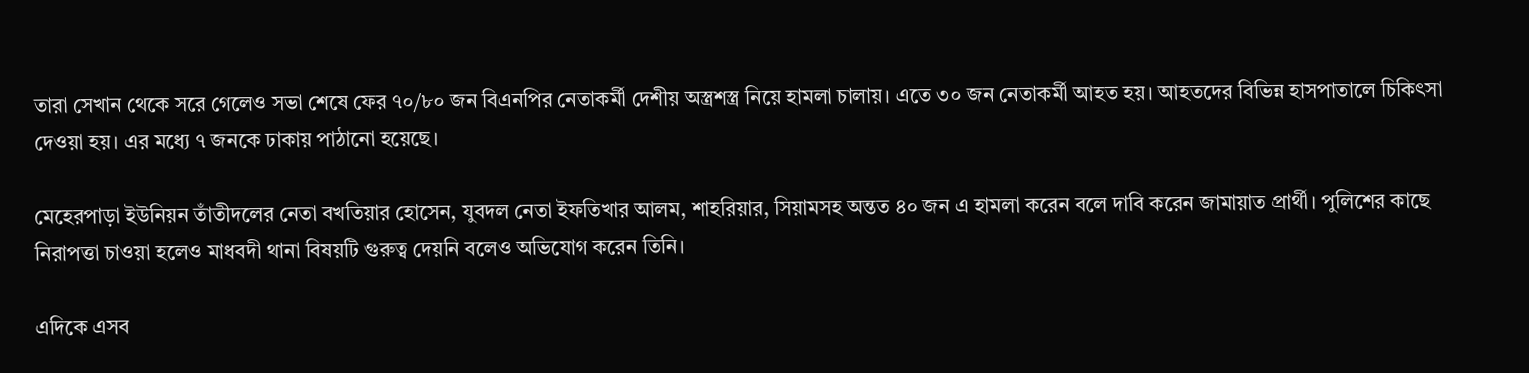তারা সেখান থেকে সরে গেলেও সভা শেষে ফের ৭০/৮০ জন বিএনপির নেতাকর্মী দেশীয় অস্ত্রশস্ত্র নিয়ে হামলা চালায়। এতে ৩০ জন নেতাকর্মী আহত হয়। আহতদের বিভিন্ন হাসপাতালে চিকিৎসা দেওয়া হয়। এর মধ্যে ৭ জনকে ঢাকায় পাঠানো হয়েছে।

মেহেরপাড়া ইউনিয়ন তাঁতীদলের নেতা বখতিয়ার হোসেন, যুবদল নেতা ইফতিখার আলম, শাহরিয়ার, সিয়ামসহ অন্তত ৪০ জন এ হামলা করেন বলে দাবি করেন জামায়াত প্রার্থী। পুলিশের কাছে নিরাপত্তা চাওয়া হলেও মাধবদী থানা বিষয়টি গুরুত্ব দেয়নি বলেও অভিযোগ করেন তিনি।

এদিকে এসব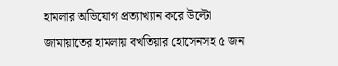হামলার অভিযোগ প্রত্যাখ্যান করে উল্টো জামায়াতের হামলায় বখতিয়ার হোসেনসহ ৫ জন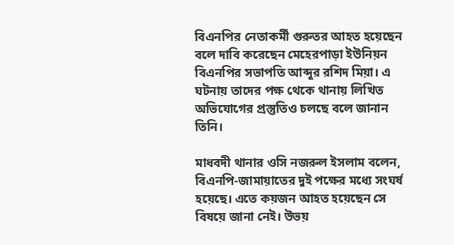বিএনপির নেতাকর্মী গুরুতর আহত হয়েছেন বলে দাবি করেছেন মেহেরপাড়া ইউনিয়ন বিএনপির সভাপতি আব্দুর রশিদ মিয়া। এ ঘটনায় তাদের পক্ষ থেকে থানায় লিখিত অভিযোগের প্রস্তুতিও চলছে বলে জানান তিনি।

মাধবদী থানার ওসি নজরুল ইসলাম বলেন, বিএনপি-জামায়াতের দুই পক্ষের মধ্যে সংঘর্ষ হয়েছে। এতে কয়জন আহত হয়েছেন সে বিষয়ে জানা নেই। উভয়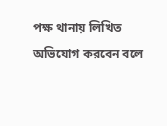পক্ষ থানায় লিখিত অভিযোগ করবেন বলে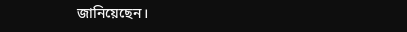জানিয়েছেন।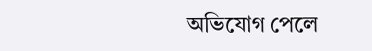অভিযোগ পেলে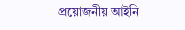প্রয়োজনীয় আইনি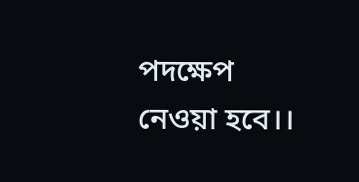পদক্ষেপ নেওয়া হবে।।